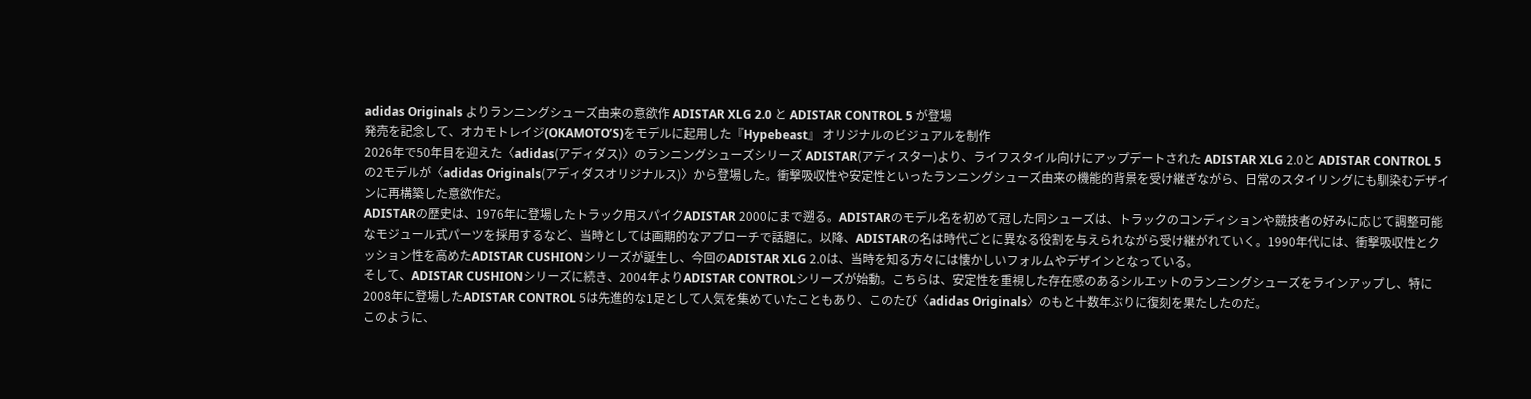adidas Originals よりランニングシューズ由来の意欲作 ADISTAR XLG 2.0 と ADISTAR CONTROL 5 が登場
発売を記念して、オカモトレイジ(OKAMOTO’S)をモデルに起用した『Hypebeast』 オリジナルのビジュアルを制作
2026年で50年目を迎えた〈adidas(アディダス)〉のランニングシューズシリーズ ADISTAR(アディスター)より、ライフスタイル向けにアップデートされた ADISTAR XLG 2.0と ADISTAR CONTROL 5の2モデルが〈adidas Originals(アディダスオリジナルス)〉から登場した。衝撃吸収性や安定性といったランニングシューズ由来の機能的背景を受け継ぎながら、日常のスタイリングにも馴染むデザインに再構築した意欲作だ。
ADISTARの歴史は、1976年に登場したトラック用スパイクADISTAR 2000にまで遡る。ADISTARのモデル名を初めて冠した同シューズは、トラックのコンディションや競技者の好みに応じて調整可能なモジュール式パーツを採用するなど、当時としては画期的なアプローチで話題に。以降、ADISTARの名は時代ごとに異なる役割を与えられながら受け継がれていく。1990年代には、衝撃吸収性とクッション性を高めたADISTAR CUSHIONシリーズが誕生し、今回のADISTAR XLG 2.0は、当時を知る方々には懐かしいフォルムやデザインとなっている。
そして、ADISTAR CUSHIONシリーズに続き、2004年よりADISTAR CONTROLシリーズが始動。こちらは、安定性を重視した存在感のあるシルエットのランニングシューズをラインアップし、特に2008年に登場したADISTAR CONTROL 5は先進的な1足として人気を集めていたこともあり、このたび〈adidas Originals〉のもと十数年ぶりに復刻を果たしたのだ。
このように、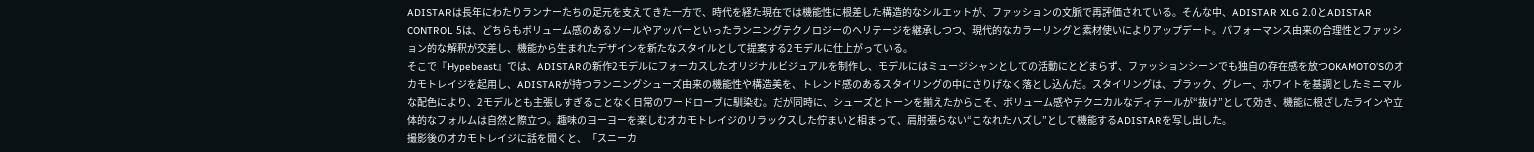ADISTARは長年にわたりランナーたちの足元を支えてきた一方で、時代を経た現在では機能性に根差した構造的なシルエットが、ファッションの文脈で再評価されている。そんな中、ADISTAR XLG 2.0とADISTAR CONTROL 5は、どちらもボリューム感のあるソールやアッパーといったランニングテクノロジーのヘリテージを継承しつつ、現代的なカラーリングと素材使いによりアップデート。パフォーマンス由来の合理性とファッション的な解釈が交差し、機能から生まれたデザインを新たなスタイルとして提案する2モデルに仕上がっている。
そこで『Hypebeast』では、ADISTARの新作2モデルにフォーカスしたオリジナルビジュアルを制作し、モデルにはミュージシャンとしての活動にとどまらず、ファッションシーンでも独自の存在感を放つOKAMOTO’Sのオカモトレイジを起用し、ADISTARが持つランニングシューズ由来の機能性や構造美を、トレンド感のあるスタイリングの中にさりげなく落とし込んだ。スタイリングは、ブラック、グレー、ホワイトを基調としたミニマルな配色により、2モデルとも主張しすぎることなく日常のワードローブに馴染む。だが同時に、シューズとトーンを揃えたからこそ、ボリューム感やテクニカルなディテールが“抜け”として効き、機能に根ざしたラインや立体的なフォルムは自然と際立つ。趣味のヨーヨーを楽しむオカモトレイジのリラックスした佇まいと相まって、肩肘張らない“こなれたハズし”として機能するADISTARを写し出した。
撮影後のオカモトレイジに話を聞くと、「スニーカ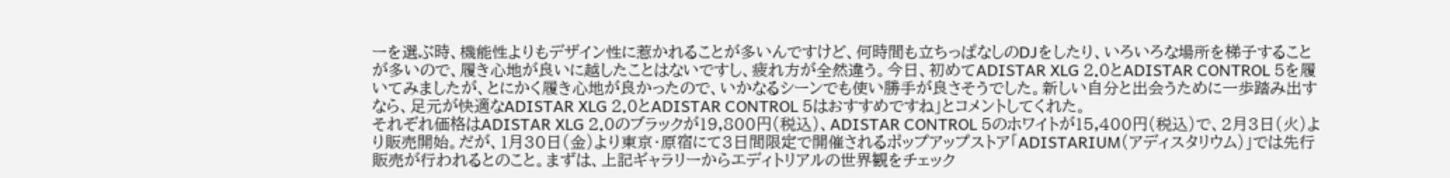ーを選ぶ時、機能性よりもデザイン性に惹かれることが多いんですけど、何時間も立ちっぱなしのDJをしたり、いろいろな場所を梯子することが多いので、履き心地が良いに越したことはないですし、疲れ方が全然違う。今日、初めてADISTAR XLG 2.0とADISTAR CONTROL 5を履いてみましたが、とにかく履き心地が良かったので、いかなるシーンでも使い勝手が良さそうでした。新しい自分と出会うために一歩踏み出すなら、足元が快適なADISTAR XLG 2.0とADISTAR CONTROL 5はおすすめですね」とコメントしてくれた。
それぞれ価格はADISTAR XLG 2.0のブラックが19,800円(税込)、ADISTAR CONTROL 5のホワイトが15,400円(税込)で、2月3日(火)より販売開始。だが、1月30日(金)より東京・原宿にて3日間限定で開催されるポップアップストア「ADISTARIUM(アディスタリウム)」では先行販売が行われるとのこと。まずは、上記ギャラリーからエディトリアルの世界観をチェック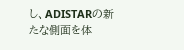し、ADISTARの新たな側面を体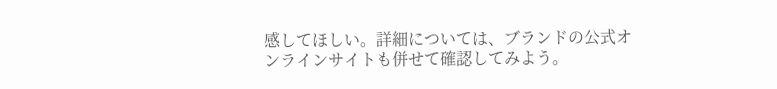感してほしい。詳細については、ブランドの公式オンラインサイトも併せて確認してみよう。